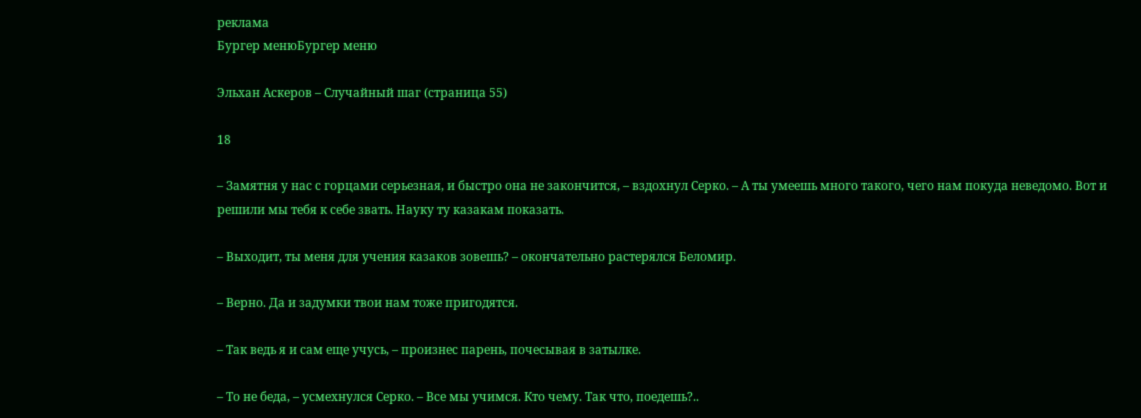реклама
Бургер менюБургер меню

Эльхан Аскеров – Случайный шаг (страница 55)

18

– Замятня у нас с горцами серьезная, и быстро она не закончится, – вздохнул Серко. – А ты умеешь много такого, чего нам покуда неведомо. Вот и решили мы тебя к себе звать. Науку ту казакам показать.

– Выходит, ты меня для учения казаков зовешь? – окончательно растерялся Беломир.

– Верно. Да и задумки твои нам тоже пригодятся.

– Так ведь я и сам еще учусь, – произнес парень, почесывая в затылке.

– То не беда, – усмехнулся Серко. – Все мы учимся. Кто чему. Так что, поедешь?..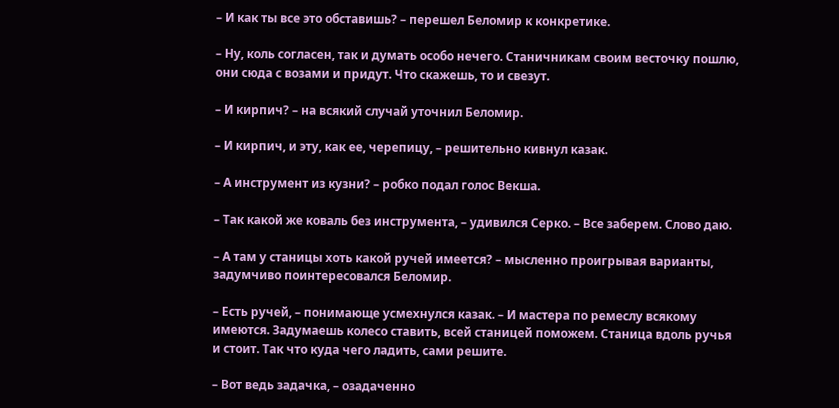– И как ты все это обставишь? – перешел Беломир к конкретике.

– Ну, коль согласен, так и думать особо нечего. Станичникам своим весточку пошлю, они сюда с возами и придут. Что скажешь, то и свезут.

– И кирпич? – на всякий случай уточнил Беломир.

– И кирпич, и эту, как ее, черепицу, – решительно кивнул казак.

– А инструмент из кузни? – робко подал голос Векша.

– Так какой же коваль без инструмента, – удивился Серко. – Все заберем. Слово даю.

– А там у станицы хоть какой ручей имеется? – мысленно проигрывая варианты, задумчиво поинтересовался Беломир.

– Есть ручей, – понимающе усмехнулся казак. – И мастера по ремеслу всякому имеются. Задумаешь колесо ставить, всей станицей поможем. Станица вдоль ручья и стоит. Так что куда чего ладить, сами решите.

– Вот ведь задачка, – озадаченно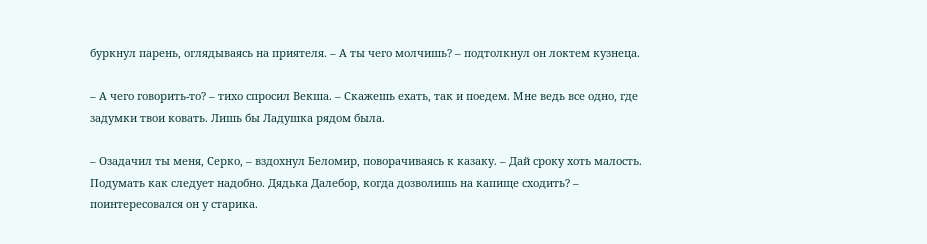буркнул парень, оглядываясь на приятеля. – А ты чего молчишь? – подтолкнул он локтем кузнеца.

– А чего говорить-то? – тихо спросил Векша. – Скажешь ехать, так и поедем. Мне ведь все одно, где задумки твои ковать. Лишь бы Ладушка рядом была.

– Озадачил ты меня, Серко, – вздохнул Беломир, поворачиваясь к казаку. – Дай сроку хоть малость. Подумать как следует надобно. Дядька Далебор, когда дозволишь на капище сходить? – поинтересовался он у старика.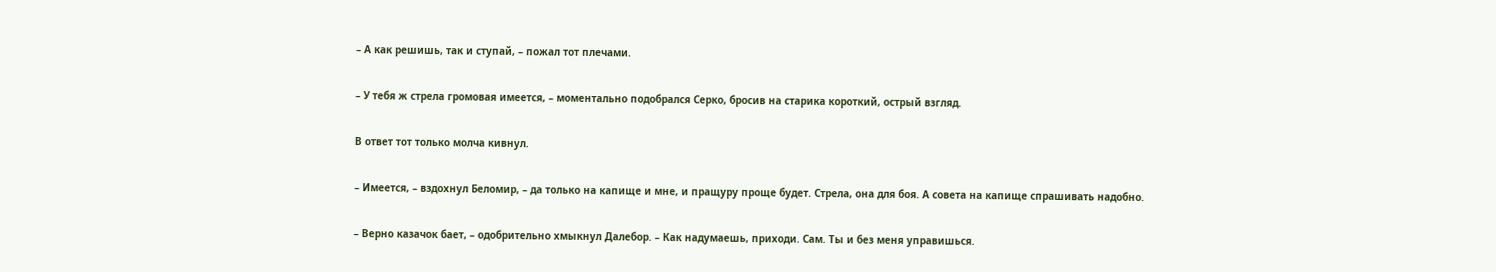– А как решишь, так и ступай, – пожал тот плечами.

– У тебя ж стрела громовая имеется, – моментально подобрался Серко, бросив на старика короткий, острый взгляд.

В ответ тот только молча кивнул.

– Имеется, – вздохнул Беломир, – да только на капище и мне, и пращуру проще будет. Стрела, она для боя. А совета на капище спрашивать надобно.

– Верно казачок бает, – одобрительно хмыкнул Далебор. – Как надумаешь, приходи. Сам. Ты и без меня управишься.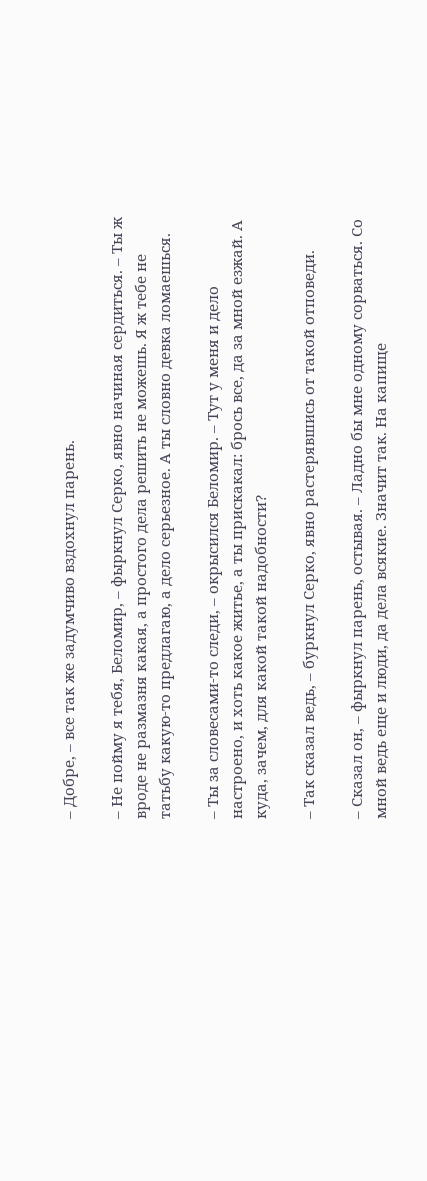– Добре, – все так же задумчиво вздохнул парень.

– Не пойму я тебя, Беломир, – фыркнул Серко, явно начиная сердиться. – Ты ж вроде не размазня какая, а простого дела решить не можешь. Я ж тебе не татьбу какую-то предлагаю, а дело серьезное. А ты словно девка ломаешься.

– Ты за словесами-то следи, – окрысился Беломир. – Тут у меня и дело настроено, и хоть какое житье, а ты прискакал: брось все, да за мной езжай. А куда, зачем, для какой такой надобности?

– Так сказал ведь, – буркнул Серко, явно растерявшись от такой отповеди.

– Сказал он, – фыркнул парень, остывая. – Ладно бы мне одному сорваться. Со мной ведь еще и люди, да дела всякие. Значит так. На капище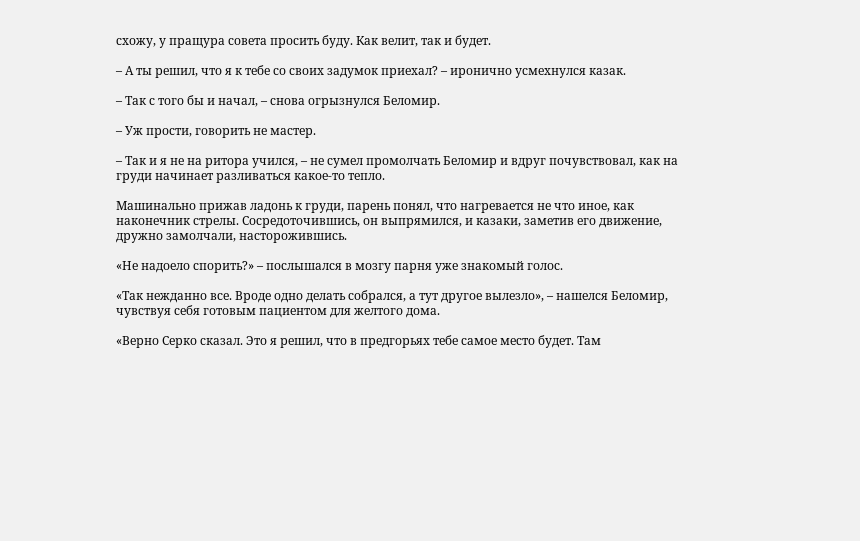схожу, у пращура совета просить буду. Как велит, так и будет.

– А ты решил, что я к тебе со своих задумок приехал? – иронично усмехнулся казак.

– Так с того бы и начал, – снова огрызнулся Беломир.

– Уж прости, говорить не мастер.

– Так и я не на ритора учился, – не сумел промолчать Беломир и вдруг почувствовал, как на груди начинает разливаться какое-то тепло.

Машинально прижав ладонь к груди, парень понял, что нагревается не что иное, как наконечник стрелы. Сосредоточившись, он выпрямился, и казаки, заметив его движение, дружно замолчали, насторожившись.

«Не надоело спорить?» – послышался в мозгу парня уже знакомый голос.

«Так нежданно все. Вроде одно делать собрался, а тут другое вылезло», – нашелся Беломир, чувствуя себя готовым пациентом для желтого дома.

«Верно Серко сказал. Это я решил, что в предгорьях тебе самое место будет. Там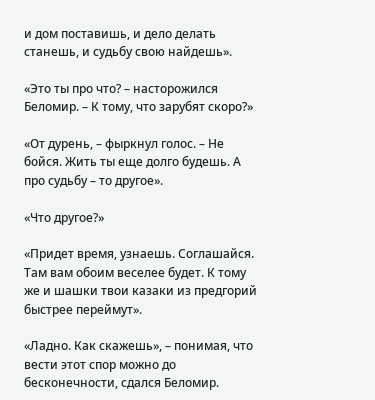и дом поставишь, и дело делать станешь, и судьбу свою найдешь».

«Это ты про что? – насторожился Беломир. – К тому, что зарубят скоро?»

«От дурень, – фыркнул голос. – Не бойся. Жить ты еще долго будешь. А про судьбу – то другое».

«Что другое?»

«Придет время, узнаешь. Соглашайся. Там вам обоим веселее будет. К тому же и шашки твои казаки из предгорий быстрее переймут».

«Ладно. Как скажешь», – понимая, что вести этот спор можно до бесконечности, сдался Беломир.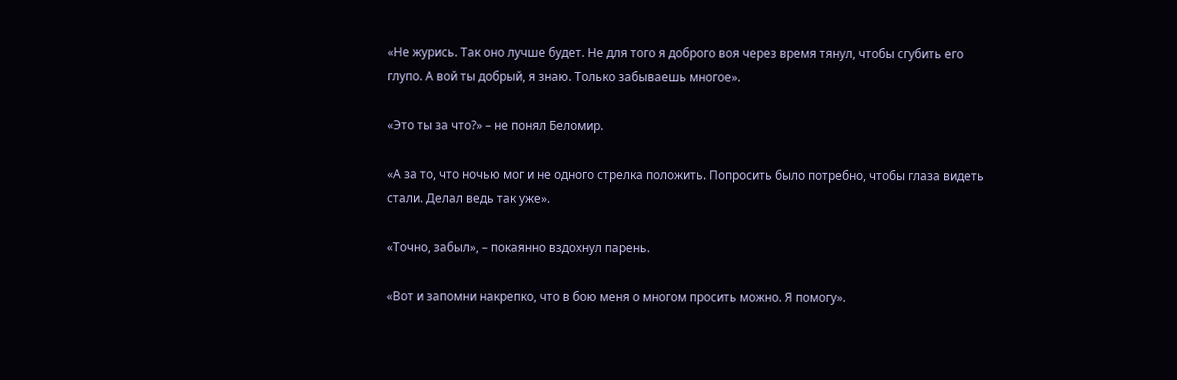«Не журись. Так оно лучше будет. Не для того я доброго воя через время тянул, чтобы сгубить его глупо. А вой ты добрый, я знаю. Только забываешь многое».

«Это ты за что?» – не понял Беломир.

«А за то, что ночью мог и не одного стрелка положить. Попросить было потребно, чтобы глаза видеть стали. Делал ведь так уже».

«Точно, забыл», – покаянно вздохнул парень.

«Вот и запомни накрепко, что в бою меня о многом просить можно. Я помогу».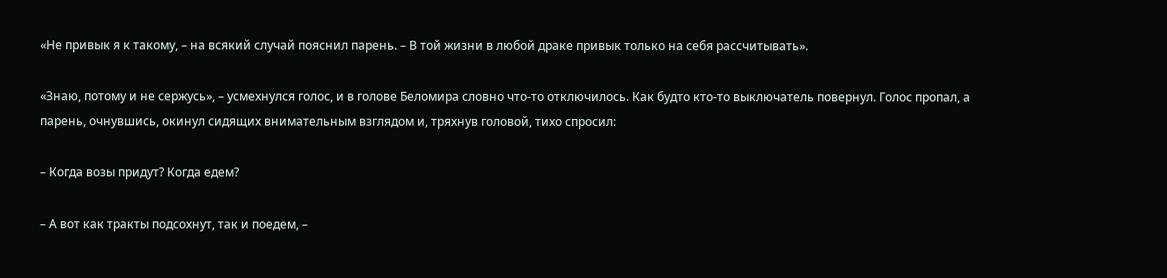«Не привык я к такому, – на всякий случай пояснил парень. – В той жизни в любой драке привык только на себя рассчитывать».

«Знаю, потому и не сержусь», – усмехнулся голос, и в голове Беломира словно что-то отключилось. Как будто кто-то выключатель повернул. Голос пропал, а парень, очнувшись, окинул сидящих внимательным взглядом и, тряхнув головой, тихо спросил:

– Когда возы придут? Когда едем?

– А вот как тракты подсохнут, так и поедем, –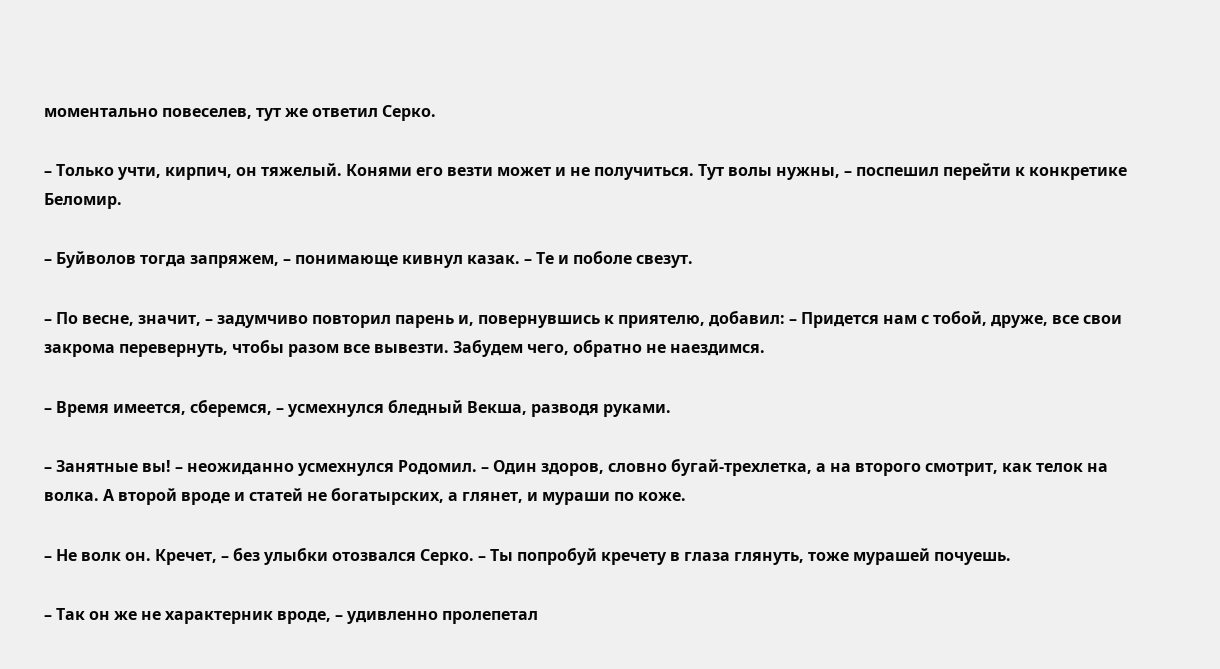моментально повеселев, тут же ответил Серко.

– Только учти, кирпич, он тяжелый. Конями его везти может и не получиться. Тут волы нужны, – поспешил перейти к конкретике Беломир.

– Буйволов тогда запряжем, – понимающе кивнул казак. – Те и поболе свезут.

– По весне, значит, – задумчиво повторил парень и, повернувшись к приятелю, добавил: – Придется нам с тобой, друже, все свои закрома перевернуть, чтобы разом все вывезти. Забудем чего, обратно не наездимся.

– Время имеется, сберемся, – усмехнулся бледный Векша, разводя руками.

– Занятные вы! – неожиданно усмехнулся Родомил. – Один здоров, словно бугай-трехлетка, а на второго смотрит, как телок на волка. А второй вроде и статей не богатырских, а глянет, и мураши по коже.

– Не волк он. Кречет, – без улыбки отозвался Серко. – Ты попробуй кречету в глаза глянуть, тоже мурашей почуешь.

– Так он же не характерник вроде, – удивленно пролепетал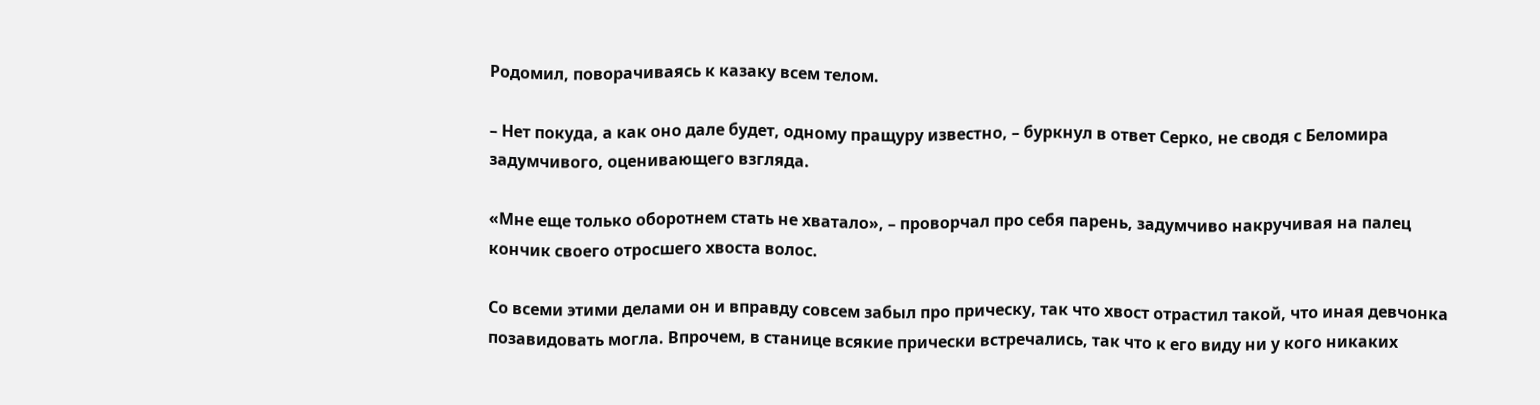Родомил, поворачиваясь к казаку всем телом.

– Нет покуда, а как оно дале будет, одному пращуру известно, – буркнул в ответ Серко, не сводя с Беломира задумчивого, оценивающего взгляда.

«Мне еще только оборотнем стать не хватало», – проворчал про себя парень, задумчиво накручивая на палец кончик своего отросшего хвоста волос.

Со всеми этими делами он и вправду совсем забыл про прическу, так что хвост отрастил такой, что иная девчонка позавидовать могла. Впрочем, в станице всякие прически встречались, так что к его виду ни у кого никаких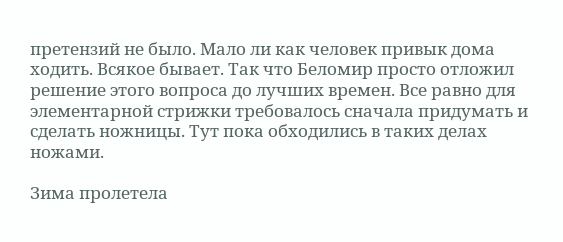претензий не было. Мало ли как человек привык дома ходить. Всякое бывает. Так что Беломир просто отложил решение этого вопроса до лучших времен. Все равно для элементарной стрижки требовалось сначала придумать и сделать ножницы. Тут пока обходились в таких делах ножами.

Зима пролетела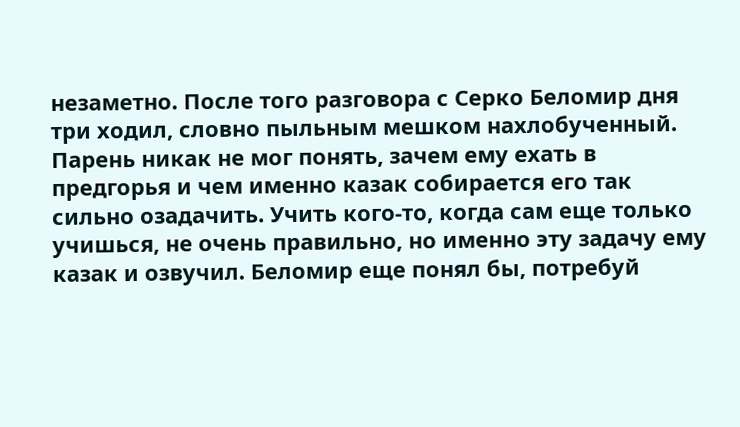незаметно. После того разговора с Серко Беломир дня три ходил, словно пыльным мешком нахлобученный. Парень никак не мог понять, зачем ему ехать в предгорья и чем именно казак собирается его так сильно озадачить. Учить кого-то, когда сам еще только учишься, не очень правильно, но именно эту задачу ему казак и озвучил. Беломир еще понял бы, потребуй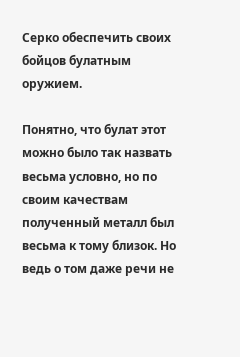Серко обеспечить своих бойцов булатным оружием.

Понятно, что булат этот можно было так назвать весьма условно, но по своим качествам полученный металл был весьма к тому близок. Но ведь о том даже речи не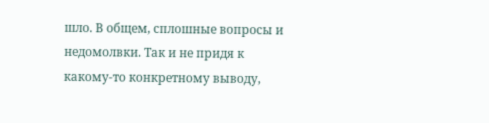шло. В общем, сплошные вопросы и недомолвки. Так и не придя к какому-то конкретному выводу,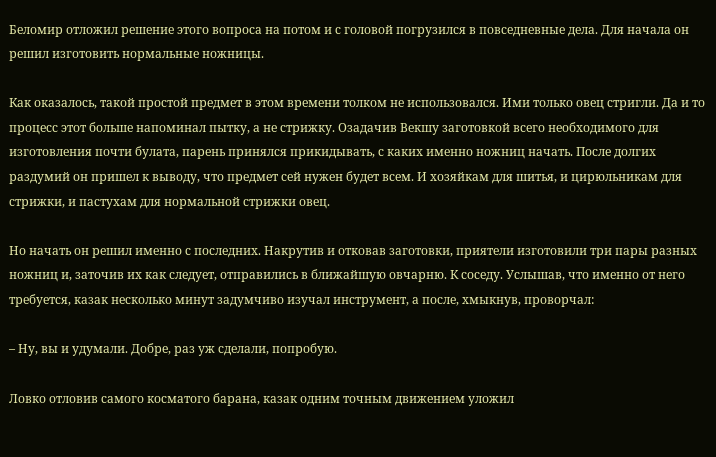Беломир отложил решение этого вопроса на потом и с головой погрузился в повседневные дела. Для начала он решил изготовить нормальные ножницы.

Как оказалось, такой простой предмет в этом времени толком не использовался. Ими только овец стригли. Да и то процесс этот больше напоминал пытку, а не стрижку. Озадачив Векшу заготовкой всего необходимого для изготовления почти булата, парень принялся прикидывать, с каких именно ножниц начать. После долгих раздумий он пришел к выводу, что предмет сей нужен будет всем. И хозяйкам для шитья, и цирюльникам для стрижки, и пастухам для нормальной стрижки овец.

Но начать он решил именно с последних. Накрутив и отковав заготовки, приятели изготовили три пары разных ножниц и, заточив их как следует, отправились в ближайшую овчарню. К соседу. Услышав, что именно от него требуется, казак несколько минут задумчиво изучал инструмент, а после, хмыкнув, проворчал:

– Ну, вы и удумали. Добре, раз уж сделали, попробую.

Ловко отловив самого косматого барана, казак одним точным движением уложил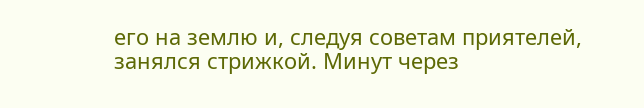его на землю и, следуя советам приятелей, занялся стрижкой. Минут через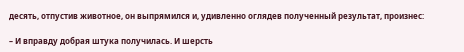десять, отпустив животное, он выпрямился и, удивленно оглядев полученный результат, произнес:

– И вправду добрая штука получилась. И шерсть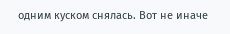одним куском снялась. Вот не иначе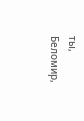ты, Беломир,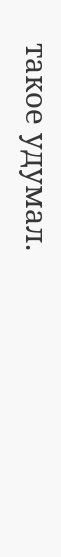такое удумал.